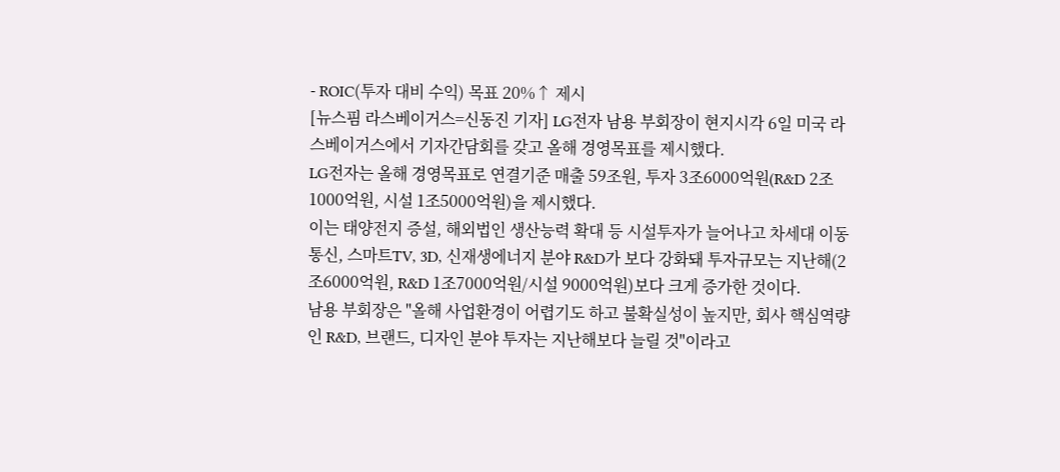- ROIC(투자 대비 수익) 목표 20%↑ 제시
[뉴스핌 라스베이거스=신동진 기자] LG전자 남용 부회장이 현지시각 6일 미국 라스베이거스에서 기자간담회를 갖고 올해 경영목표를 제시했다.
LG전자는 올해 경영목표로 연결기준 매출 59조원, 투자 3조6000억원(R&D 2조1000억원, 시설 1조5000억원)을 제시했다.
이는 태양전지 증설, 해외법인 생산능력 확대 등 시설투자가 늘어나고 차세대 이동통신, 스마트TV, 3D, 신재생에너지 분야 R&D가 보다 강화돼 투자규모는 지난해(2조6000억원, R&D 1조7000억원/시설 9000억원)보다 크게 증가한 것이다.
남용 부회장은 "올해 사업환경이 어렵기도 하고 불확실성이 높지만, 회사 핵심역량인 R&D, 브랜드, 디자인 분야 투자는 지난해보다 늘릴 것"이라고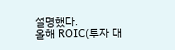설명했다.
올해 ROIC(투자 대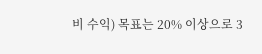비 수익) 목표는 20% 이상으로 3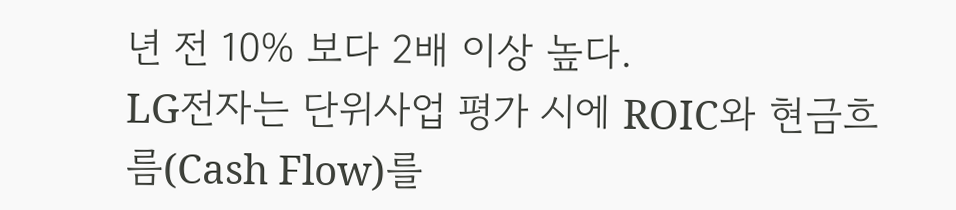년 전 10% 보다 2배 이상 높다.
LG전자는 단위사업 평가 시에 ROIC와 현금흐름(Cash Flow)를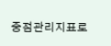중점관리지표로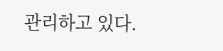관리하고 있다.